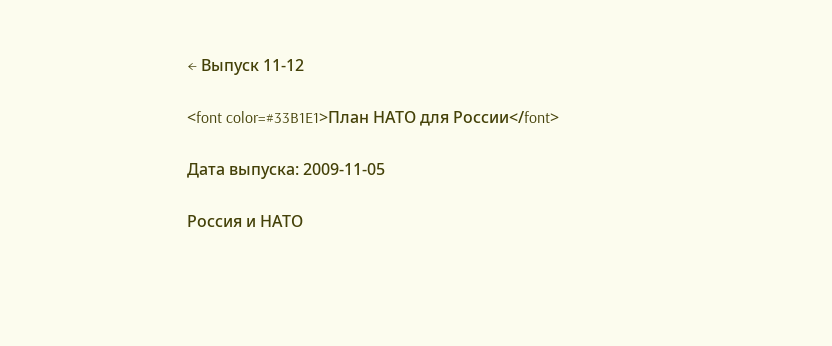← Выпуск 11-12

<font color=#33B1E1>План НАТО для России</font>

Дата выпуска: 2009-11-05

Россия и НАТО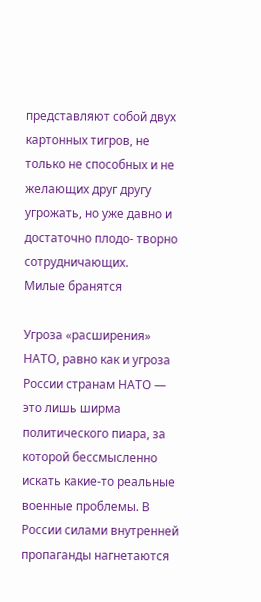представляют собой двух картонных тигров, не только не способных и не желающих друг другу угрожать, но уже давно и достаточно плодо- творно сотрудничающих.
Милые бранятся

Угроза «расширения» НАТО, равно как и угроза России странам НАТО — это лишь ширма политического пиара, за которой бессмысленно искать какие-то реальные военные проблемы. В России силами внутренней пропаганды нагнетаются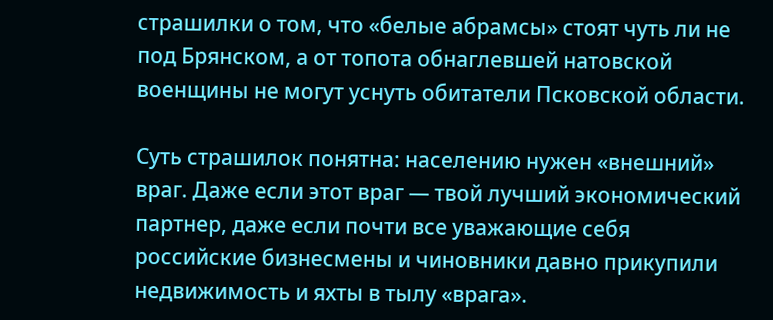страшилки о том, что «белые абрамсы» стоят чуть ли не под Брянском, а от топота обнаглевшей натовской военщины не могут уснуть обитатели Псковской области.

Суть страшилок понятна: населению нужен «внешний» враг. Даже если этот враг — твой лучший экономический партнер, даже если почти все уважающие себя российские бизнесмены и чиновники давно прикупили недвижимость и яхты в тылу «врага».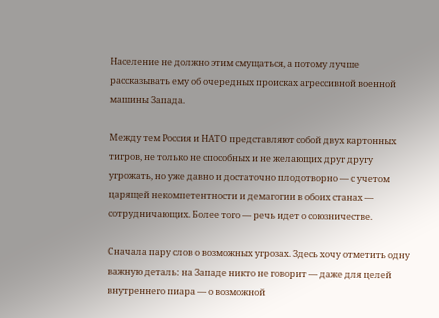Население не должно этим смущаться, а потому лучше рассказывать ему об очередных происках агрессивной военной машины Запада.

Между тем Россия и НАТО представляют собой двух картонных тигров, не только не способных и не желающих друг другу угрожать, но уже давно и достаточно плодотворно — с учетом царящей некомпетентности и демагогии в обоих станах — сотрудничающих. Более того — речь идет о союзничестве.

Сначала пару слов о возможных угрозах. Здесь хочу отметить одну важную деталь: на Западе никто не говорит — даже для целей внутреннего пиара — о возможной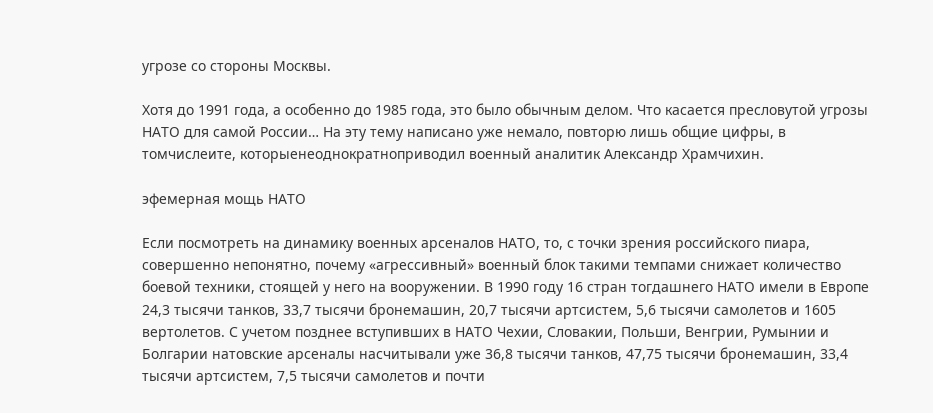угрозе со стороны Москвы.

Хотя до 1991 года, а особенно до 1985 года, это было обычным делом. Что касается пресловутой угрозы НАТО для самой России… На эту тему написано уже немало, повторю лишь общие цифры, в томчислеите, которыенеоднократноприводил военный аналитик Александр Храмчихин.

эфемерная мощь НАТО

Если посмотреть на динамику военных арсеналов НАТО, то, с точки зрения российского пиара, совершенно непонятно, почему «агрессивный» военный блок такими темпами снижает количество боевой техники, стоящей у него на вооружении. В 1990 году 16 стран тогдашнего НАТО имели в Европе 24,3 тысячи танков, 33,7 тысячи бронемашин, 20,7 тысячи артсистем, 5,6 тысячи самолетов и 1605 вертолетов. С учетом позднее вступивших в НАТО Чехии, Словакии, Польши, Венгрии, Румынии и Болгарии натовские арсеналы насчитывали уже 36,8 тысячи танков, 47,75 тысячи бронемашин, 33,4 тысячи артсистем, 7,5 тысячи самолетов и почти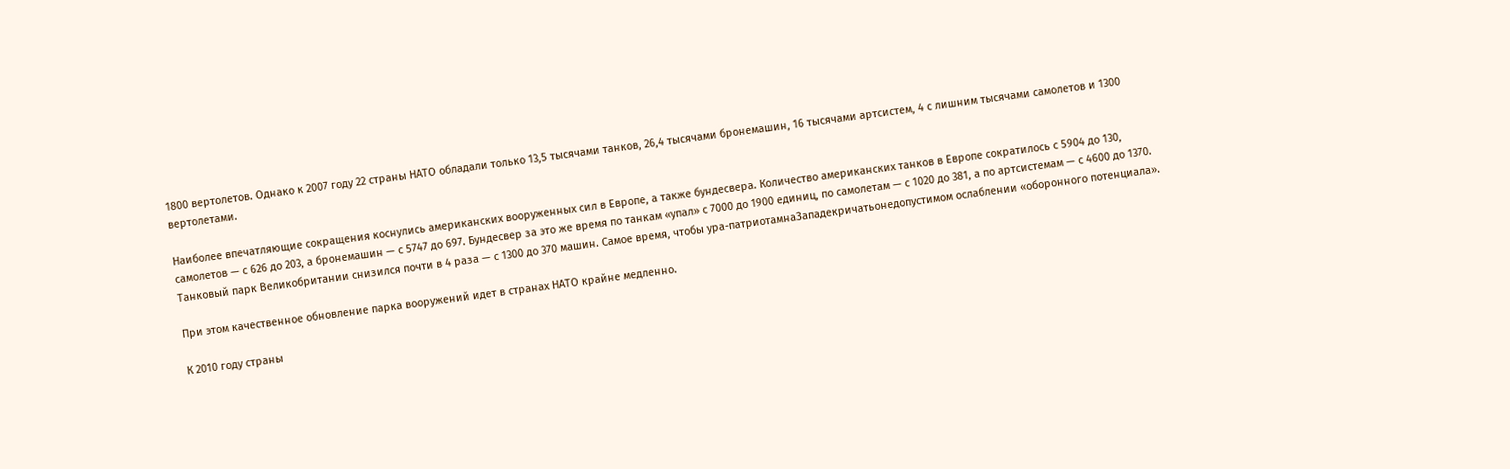1800 вертолетов. Однако к 2007 году 22 страны НАТО обладали только 13,5 тысячами танков, 26,4 тысячами бронемашин, 16 тысячами артсистем, 4 с лишним тысячами самолетов и 1300 вертолетами.

Наиболее впечатляющие сокращения коснулись американских вооруженных сил в Европе, а также бундесвера. Количество американских танков в Европе сократилось с 5904 до 130, самолетов — с 626 до 203, а бронемашин — с 5747 до 697. Бундесвер за это же время по танкам «упал» с 7000 до 1900 единиц, по самолетам — с 1020 до 381, а по артсистемам — с 4600 до 1370. Танковый парк Великобритании снизился почти в 4 раза — с 1300 до 370 машин. Самое время, чтобы ура-патриотамнаЗападекричатьонедопустимом ослаблении «оборонного потенциала».

При этом качественное обновление парка вооружений идет в странах НАТО крайне медленно.

К 2010 году страны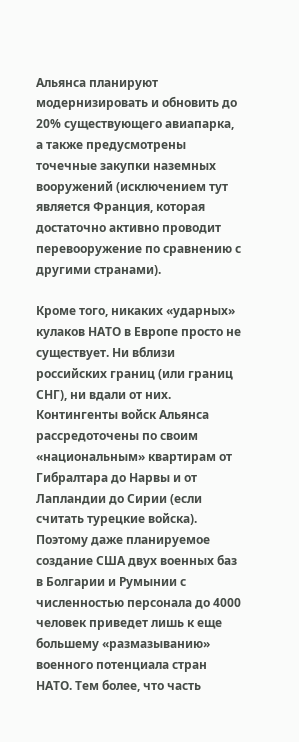Альянса планируют модернизировать и обновить до 20% существующего авиапарка, а также предусмотрены точечные закупки наземных вооружений (исключением тут является Франция, которая достаточно активно проводит перевооружение по сравнению с другими странами).

Кроме того, никаких «ударных» кулаков НАТО в Европе просто не существует. Ни вблизи российских границ (или границ СНГ), ни вдали от них. Контингенты войск Альянса рассредоточены по своим «национальным» квартирам от Гибралтара до Нарвы и от Лапландии до Сирии (если считать турецкие войска). Поэтому даже планируемое создание США двух военных баз в Болгарии и Румынии с численностью персонала до 4000 человек приведет лишь к еще большему «размазыванию» военного потенциала стран НАТО. Тем более, что часть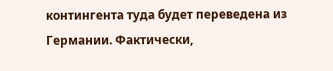контингента туда будет переведена из Германии. Фактически,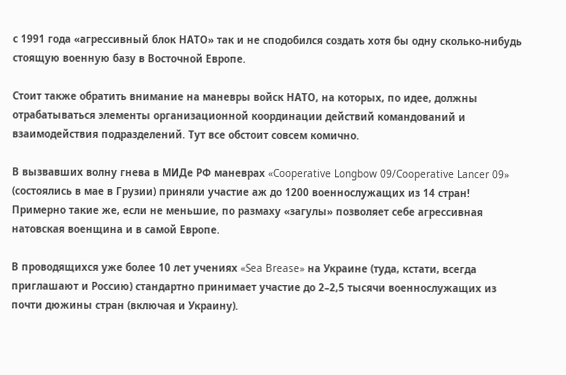с 1991 года «агрессивный блок НАТО» так и не сподобился создать хотя бы одну сколько-нибудь стоящую военную базу в Восточной Европе.

Стоит также обратить внимание на маневры войск НАТО, на которых, по идее, должны отрабатываться элементы организационной координации действий командований и взаимодействия подразделений. Тут все обстоит совсем комично.

В вызвавших волну гнева в МИДе РФ маневрах «Cooperative Longbow 09/Cooperative Lancer 09» (состоялись в мае в Грузии) приняли участие аж до 1200 военнослужащих из 14 стран! Примерно такие же, если не меньшие, по размаху «загулы» позволяет себе агрессивная натовская военщина и в самой Европе.

В проводящихся уже более 10 лет учениях «Sea Brease» на Украине (туда, кстати, всегда приглашают и Россию) стандартно принимает участие до 2–2,5 тысячи военнослужащих из почти дюжины стран (включая и Украину).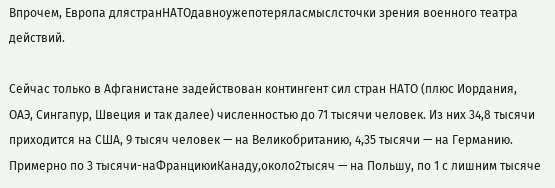Впрочем, Европа длястранНАТОдавноужепотеряласмыслсточки зрения военного театра действий.

Сейчас только в Афганистане задействован контингент сил стран НАТО (плюс Иордания, ОАЭ, Сингапур, Швеция и так далее) численностью до 71 тысячи человек. Из них 34,8 тысячи приходится на США, 9 тысяч человек — на Великобританию, 4,35 тысячи — на Германию. Примерно по 3 тысячи-наФранциюиКанаду,около2тысяч — на Польшу, по 1 с лишним тысяче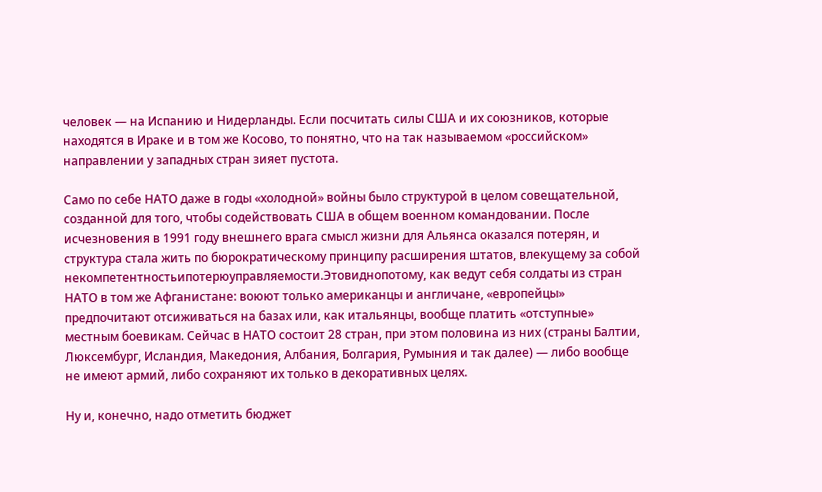человек — на Испанию и Нидерланды. Если посчитать силы США и их союзников, которые находятся в Ираке и в том же Косово, то понятно, что на так называемом «российском» направлении у западных стран зияет пустота.

Само по себе НАТО даже в годы «холодной» войны было структурой в целом совещательной, созданной для того, чтобы содействовать США в общем военном командовании. После исчезновения в 1991 году внешнего врага смысл жизни для Альянса оказался потерян, и структура стала жить по бюрократическому принципу расширения штатов, влекущему за собой некомпетентностьипотерюуправляемости.Этовиднопотому, как ведут себя солдаты из стран НАТО в том же Афганистане: воюют только американцы и англичане, «европейцы» предпочитают отсиживаться на базах или, как итальянцы, вообще платить «отступные» местным боевикам. Сейчас в НАТО состоит 28 стран, при этом половина из них (страны Балтии, Люксембург, Исландия, Македония, Албания, Болгария, Румыния и так далее) — либо вообще не имеют армий, либо сохраняют их только в декоративных целях.

Ну и, конечно, надо отметить бюджет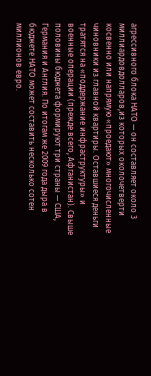агрессивного блока НАТО — он составляет около 3 миллиардовдолларов,из которых околочетверти косвенно или напрямую «проедают» многочисленные чиновники из главной квартиры. Оставшиеся деньги тратятся на «поддержание инфраструктуры» и военные операции (прежде всего, Афганистан). Свыше половины бюджета формируют три страны — США, Германия и Англия. По итогам же 2009 года дыра в бюджете НАТО может составить несколько сотен миллионов евро.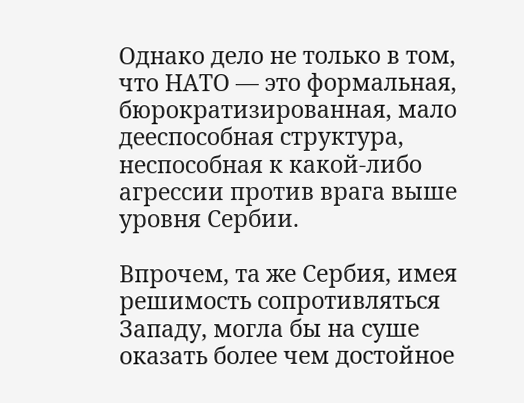Однако дело не только в том, что НАТО — это формальная, бюрократизированная, мало дееспособная структура, неспособная к какой-либо агрессии против врага выше уровня Сербии.

Впрочем, та же Сербия, имея решимость сопротивляться Западу, могла бы на суше оказать более чем достойное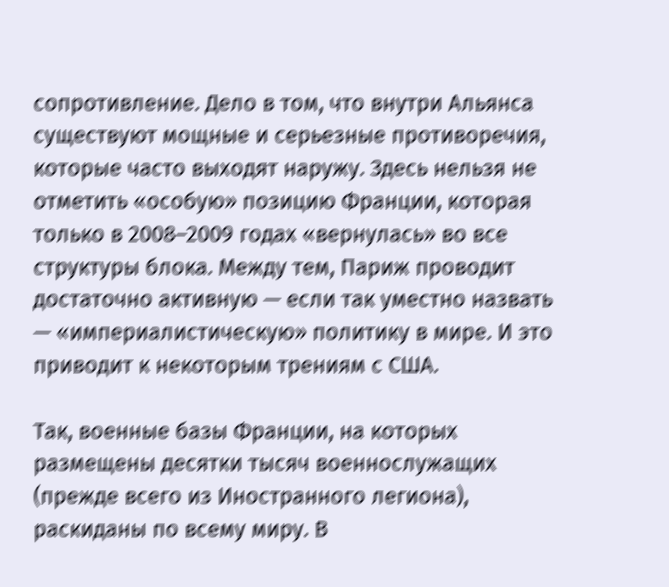сопротивление. Дело в том, что внутри Альянса существуют мощные и серьезные противоречия, которые часто выходят наружу. Здесь нельзя не отметить «особую» позицию Франции, которая только в 2008–2009 годах «вернулась» во все структуры блока. Между тем, Париж проводит достаточно активную — если так уместно назвать — «империалистическую» политику в мире. И это приводит к некоторым трениям с США.

Так, военные базы Франции, на которых размещены десятки тысяч военнослужащих (прежде всего из Иностранного легиона), раскиданы по всему миру. В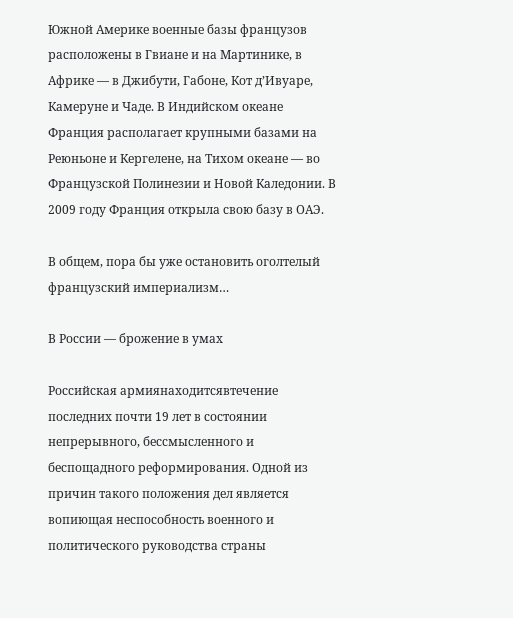Южной Америке военные базы французов расположены в Гвиане и на Мартинике, в Африке — в Джибути, Габоне, Кот д’Ивуаре, Камеруне и Чаде. В Индийском океане Франция располагает крупными базами на Реюньоне и Кергелене, на Тихом океане — во Французской Полинезии и Новой Каледонии. В 2009 году Франция открыла свою базу в ОАЭ.

В общем, пора бы уже остановить оголтелый французский империализм…

В России — брожение в умах

Российская армиянаходитсявтечение последних почти 19 лет в состоянии непрерывного, бессмысленного и беспощадного реформирования. Одной из причин такого положения дел является вопиющая неспособность военного и политического руководства страны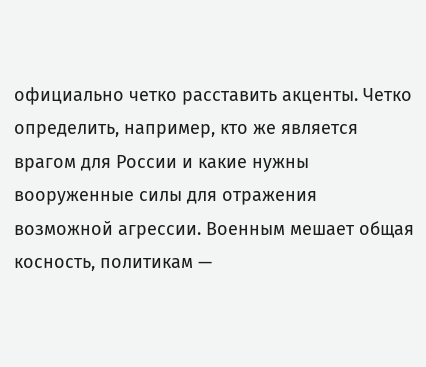официально четко расставить акценты. Четко определить, например, кто же является врагом для России и какие нужны вооруженные силы для отражения возможной агрессии. Военным мешает общая косность, политикам —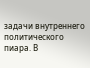задачи внутреннего политического пиара. В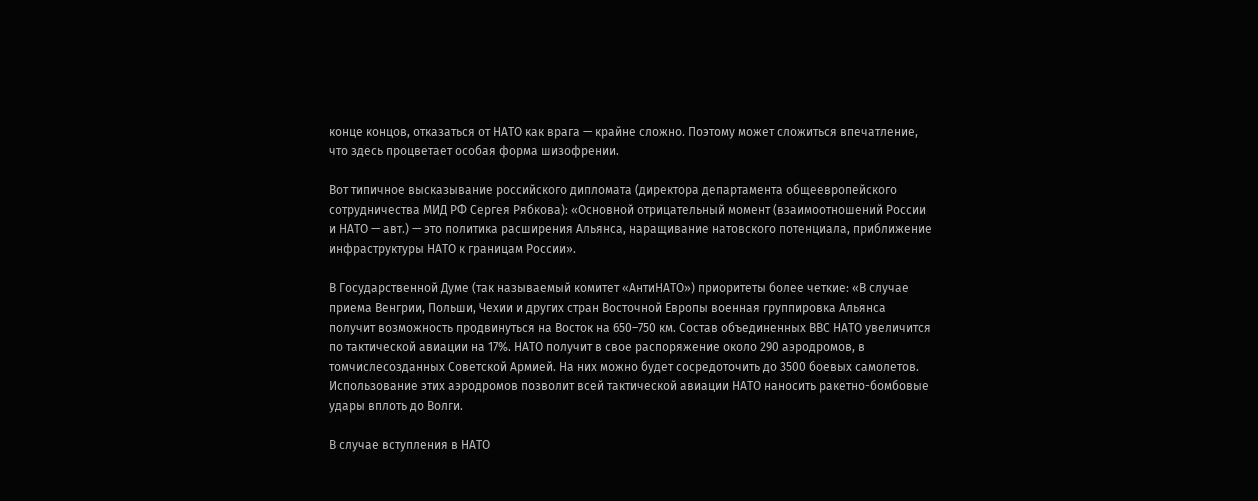конце концов, отказаться от НАТО как врага — крайне сложно. Поэтому может сложиться впечатление, что здесь процветает особая форма шизофрении.

Вот типичное высказывание российского дипломата (директора департамента общеевропейского сотрудничества МИД РФ Сергея Рябкова): «Основной отрицательный момент (взаимоотношений России и НАТО — авт.) — это политика расширения Альянса, наращивание натовского потенциала, приближение инфраструктуры НАТО к границам России».

В Государственной Думе (так называемый комитет «АнтиНАТО») приоритеты более четкие: «В случае приема Венгрии, Польши, Чехии и других стран Восточной Европы военная группировка Альянса получит возможность продвинуться на Восток на 650–750 км. Состав объединенных ВВС НАТО увеличится по тактической авиации на 17%. НАТО получит в свое распоряжение около 290 аэродромов, в томчислесозданных Советской Армией. На них можно будет сосредоточить до 3500 боевых самолетов. Использование этих аэродромов позволит всей тактической авиации НАТО наносить ракетно-бомбовые удары вплоть до Волги.

В случае вступления в НАТО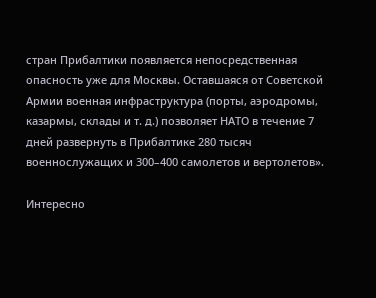стран Прибалтики появляется непосредственная опасность уже для Москвы. Оставшаяся от Советской Армии военная инфраструктура (порты, аэродромы, казармы, склады и т. д.) позволяет НАТО в течение 7 дней развернуть в Прибалтике 280 тысяч военнослужащих и 300–400 самолетов и вертолетов».

Интересно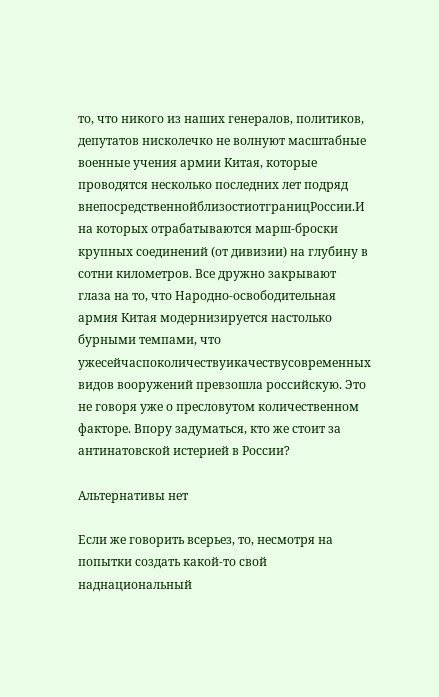то, что никого из наших генералов, политиков, депутатов нисколечко не волнуют масштабные военные учения армии Китая, которые проводятся несколько последних лет подряд внепосредственнойблизостиотграницРоссии.И на которых отрабатываются марш-броски крупных соединений (от дивизии) на глубину в сотни километров. Все дружно закрывают глаза на то, что Народно-освободительная армия Китая модернизируется настолько бурными темпами, что ужесейчаспоколичествуикачествусовременных видов вооружений превзошла российскую. Это не говоря уже о пресловутом количественном факторе. Впору задуматься, кто же стоит за антинатовской истерией в России?

Альтернативы нет

Если же говорить всерьез, то, несмотря на попытки создать какой-то свой наднациональный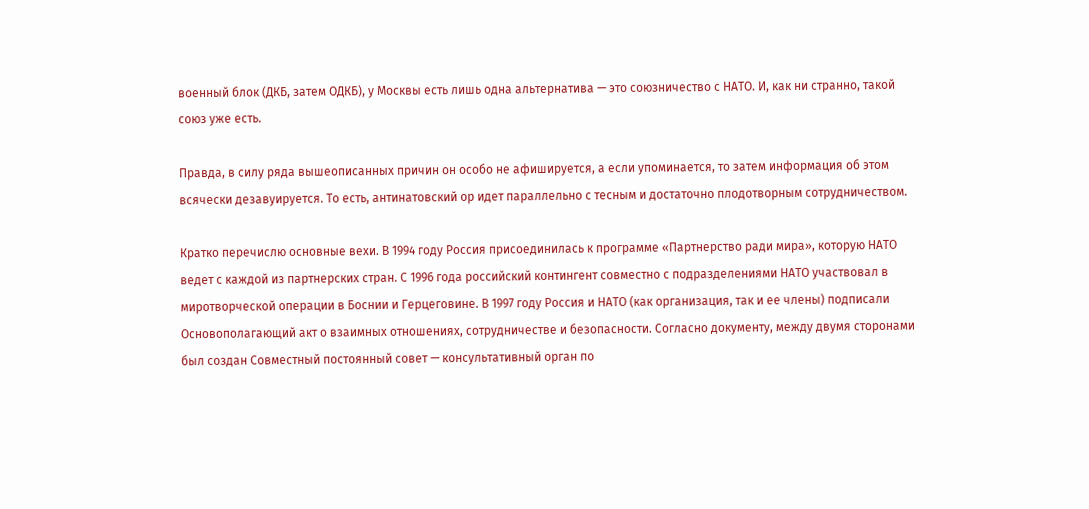военный блок (ДКБ, затем ОДКБ), у Москвы есть лишь одна альтернатива — это союзничество с НАТО. И, как ни странно, такой союз уже есть.

Правда, в силу ряда вышеописанных причин он особо не афишируется, а если упоминается, то затем информация об этом всячески дезавуируется. То есть, антинатовский ор идет параллельно с тесным и достаточно плодотворным сотрудничеством.

Кратко перечислю основные вехи. В 1994 году Россия присоединилась к программе «Партнерство ради мира», которую НАТО ведет с каждой из партнерских стран. С 1996 года российский контингент совместно с подразделениями НАТО участвовал в миротворческой операции в Боснии и Герцеговине. В 1997 году Россия и НАТО (как организация, так и ее члены) подписали Основополагающий акт о взаимных отношениях, сотрудничестве и безопасности. Согласно документу, между двумя сторонами был создан Совместный постоянный совет — консультативный орган по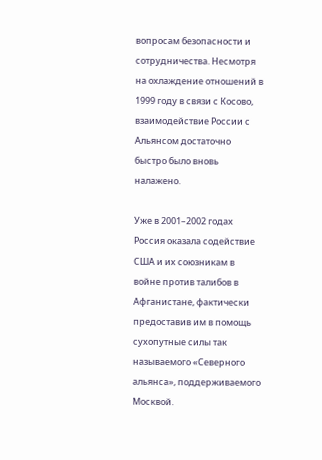вопросам безопасности и сотрудничества. Несмотря на охлаждение отношений в 1999 году в связи с Косово, взаимодействие России с Альянсом достаточно быстро было вновь налажено.

Уже в 2001–2002 годах Россия оказала содействие США и их союзникам в войне против талибов в Афганистане, фактически предоставив им в помощь сухопутные силы так называемого «Северного альянса», поддерживаемого Москвой.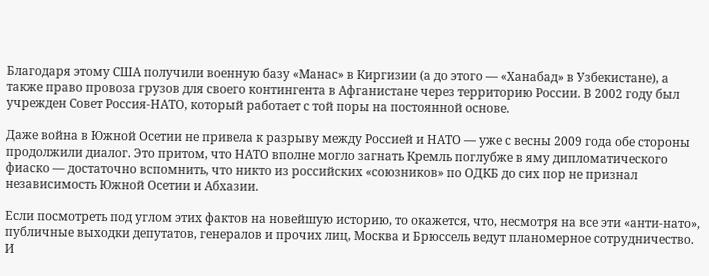Благодаря этому США получили военную базу «Манас» в Киргизии (а до этого — «Ханабад» в Узбекистане), а также право провоза грузов для своего контингента в Афганистане через территорию России. В 2002 году был учрежден Совет Россия-НАТО, который работает с той поры на постоянной основе.

Даже война в Южной Осетии не привела к разрыву между Россией и НАТО — уже с весны 2009 года обе стороны продолжили диалог. Это притом, что НАТО вполне могло загнать Кремль поглубже в яму дипломатического фиаско — достаточно вспомнить, что никто из российских «союзников» по ОДКБ до сих пор не признал независимость Южной Осетии и Абхазии.

Если посмотреть под углом этих фактов на новейшую историю, то окажется, что, несмотря на все эти «анти-нато», публичные выходки депутатов, генералов и прочих лиц, Москва и Брюссель ведут планомерное сотрудничество. И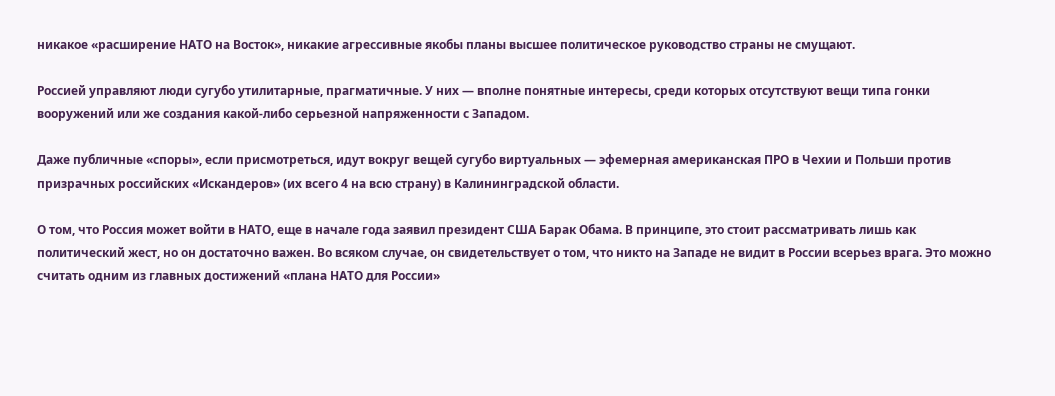никакое «расширение НАТО на Восток», никакие агрессивные якобы планы высшее политическое руководство страны не смущают.

Россией управляют люди сугубо утилитарные, прагматичные. У них — вполне понятные интересы, среди которых отсутствуют вещи типа гонки вооружений или же создания какой-либо серьезной напряженности с Западом.

Даже публичные «споры», если присмотреться, идут вокруг вещей сугубо виртуальных — эфемерная американская ПРО в Чехии и Польши против призрачных российских «Искандеров» (их всего 4 на всю страну) в Калининградской области.

О том, что Россия может войти в НАТО, еще в начале года заявил президент США Барак Обама. В принципе, это стоит рассматривать лишь как политический жест, но он достаточно важен. Во всяком случае, он свидетельствует о том, что никто на Западе не видит в России всерьез врага. Это можно считать одним из главных достижений «плана НАТО для России»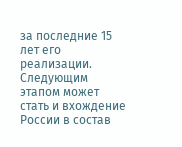за последние 15 лет его реализации. Следующим этапом может стать и вхождение России в состав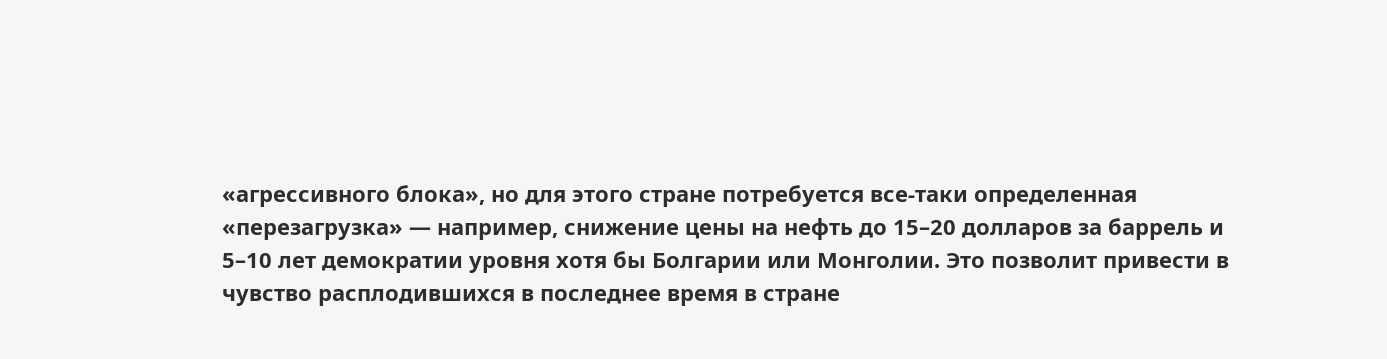«агрессивного блока», но для этого стране потребуется все-таки определенная «перезагрузка» — например, снижение цены на нефть до 15–20 долларов за баррель и 5–10 лет демократии уровня хотя бы Болгарии или Монголии. Это позволит привести в чувство расплодившихся в последнее время в стране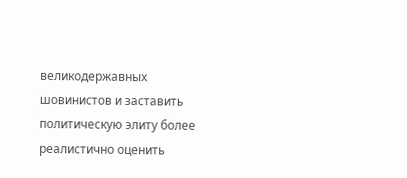великодержавных шовинистов и заставить политическую элиту более реалистично оценить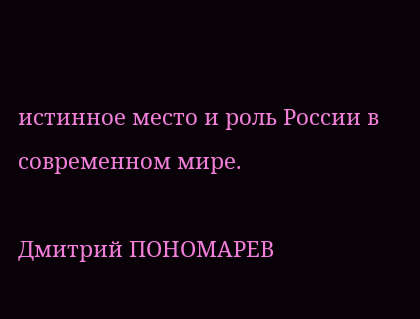истинное место и роль России в современном мире.

Дмитрий ПОНОМАРЕВ